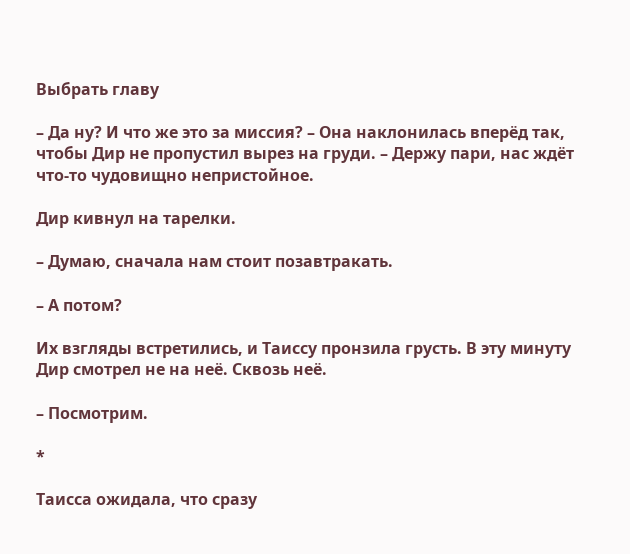Выбрать главу

– Да ну? И что же это за миссия? – Она наклонилась вперёд так, чтобы Дир не пропустил вырез на груди. – Держу пари, нас ждёт что-то чудовищно непристойное.

Дир кивнул на тарелки.

– Думаю, сначала нам стоит позавтракать.

– А потом?

Их взгляды встретились, и Таиссу пронзила грусть. В эту минуту Дир смотрел не на неё. Сквозь неё.

– Посмотрим.

*

Таисса ожидала, что сразу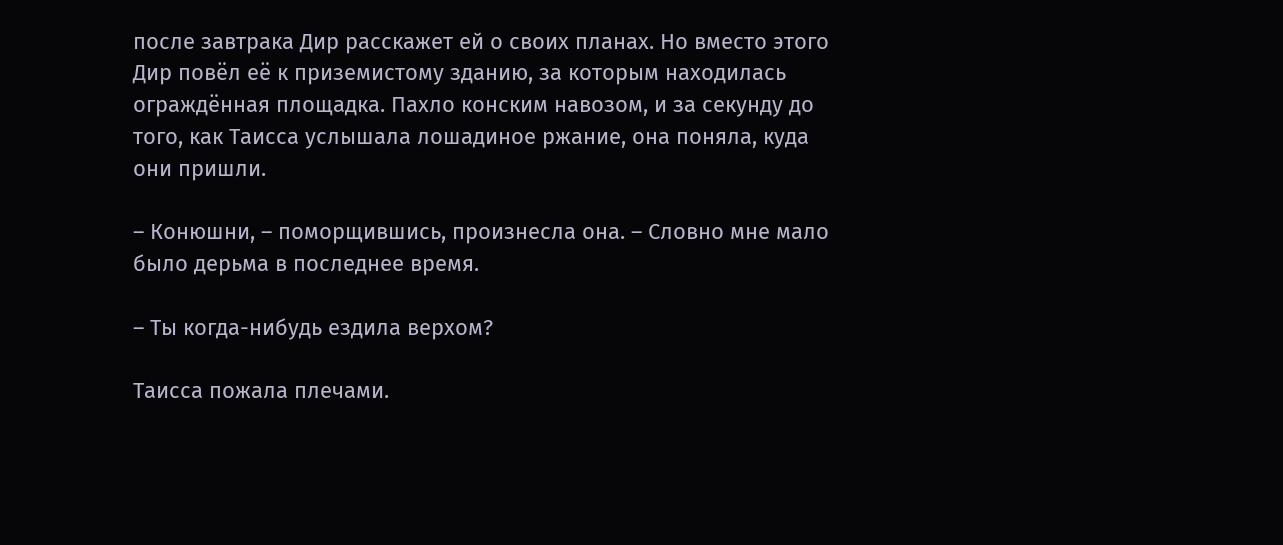после завтрака Дир расскажет ей о своих планах. Но вместо этого Дир повёл её к приземистому зданию, за которым находилась ограждённая площадка. Пахло конским навозом, и за секунду до того, как Таисса услышала лошадиное ржание, она поняла, куда они пришли.

– Конюшни, – поморщившись, произнесла она. – Словно мне мало было дерьма в последнее время.

– Ты когда-нибудь ездила верхом?

Таисса пожала плечами.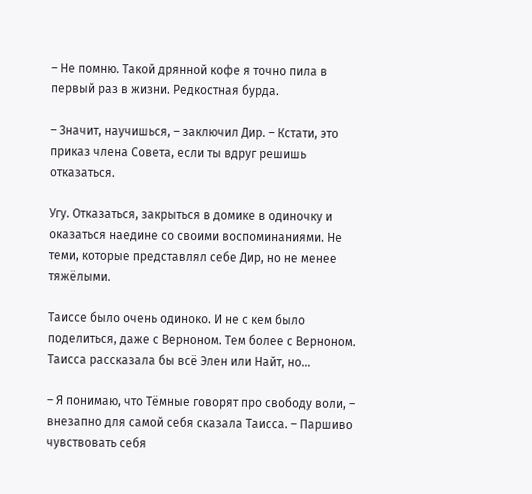– Не помню. Такой дрянной кофе я точно пила в первый раз в жизни. Редкостная бурда.

– Значит, научишься, – заключил Дир. – Кстати, это приказ члена Совета, если ты вдруг решишь отказаться.

Угу. Отказаться, закрыться в домике в одиночку и оказаться наедине со своими воспоминаниями. Не теми, которые представлял себе Дир, но не менее тяжёлыми.

Таиссе было очень одиноко. И не с кем было поделиться, даже с Верноном. Тем более с Верноном. Таисса рассказала бы всё Элен или Найт, но…

– Я понимаю, что Тёмные говорят про свободу воли, – внезапно для самой себя сказала Таисса. – Паршиво чувствовать себя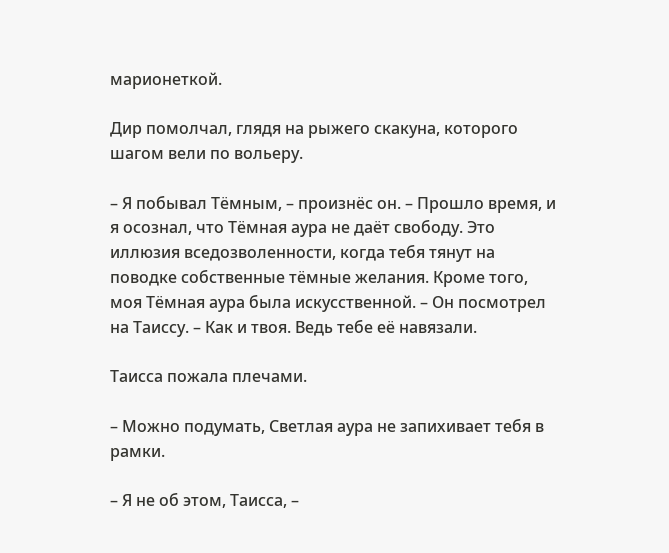марионеткой.

Дир помолчал, глядя на рыжего скакуна, которого шагом вели по вольеру.

– Я побывал Тёмным, – произнёс он. – Прошло время, и я осознал, что Тёмная аура не даёт свободу. Это иллюзия вседозволенности, когда тебя тянут на поводке собственные тёмные желания. Кроме того, моя Тёмная аура была искусственной. – Он посмотрел на Таиссу. – Как и твоя. Ведь тебе её навязали.

Таисса пожала плечами.

– Можно подумать, Светлая аура не запихивает тебя в рамки.

– Я не об этом, Таисса, –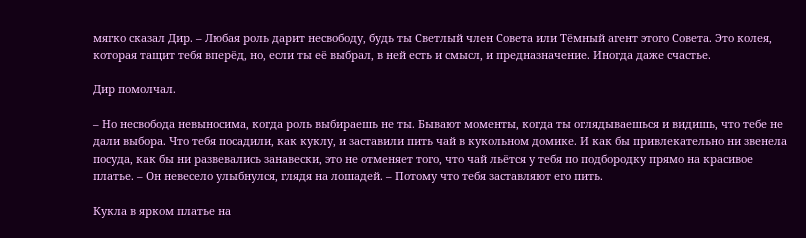мягко сказал Дир. – Любая роль дарит несвободу, будь ты Светлый член Совета или Тёмный агент этого Совета. Это колея, которая тащит тебя вперёд, но, если ты её выбрал, в ней есть и смысл, и предназначение. Иногда даже счастье.

Дир помолчал.

– Но несвобода невыносима, когда роль выбираешь не ты. Бывают моменты, когда ты оглядываешься и видишь, что тебе не дали выбора. Что тебя посадили, как куклу, и заставили пить чай в кукольном домике. И как бы привлекательно ни звенела посуда, как бы ни развевались занавески, это не отменяет того, что чай льётся у тебя по подбородку прямо на красивое платье. – Он невесело улыбнулся, глядя на лошадей. – Потому что тебя заставляют его пить.

Кукла в ярком платье на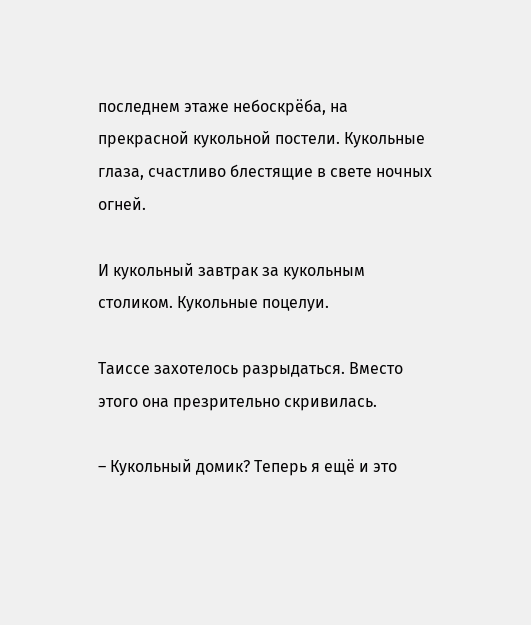последнем этаже небоскрёба, на прекрасной кукольной постели. Кукольные глаза, счастливо блестящие в свете ночных огней.

И кукольный завтрак за кукольным столиком. Кукольные поцелуи.

Таиссе захотелось разрыдаться. Вместо этого она презрительно скривилась.

– Кукольный домик? Теперь я ещё и это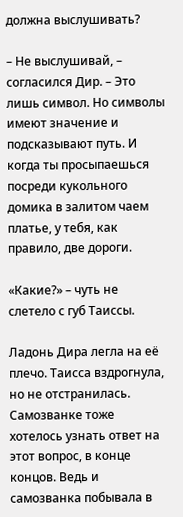должна выслушивать?

– Не выслушивай, – согласился Дир. – Это лишь символ. Но символы имеют значение и подсказывают путь. И когда ты просыпаешься посреди кукольного домика в залитом чаем платье, у тебя, как правило, две дороги.

«Какие?» – чуть не слетело с губ Таиссы.

Ладонь Дира легла на её плечо. Таисса вздрогнула, но не отстранилась. Самозванке тоже хотелось узнать ответ на этот вопрос, в конце концов. Ведь и самозванка побывала в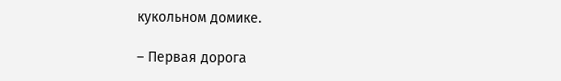кукольном домике.

– Первая дорога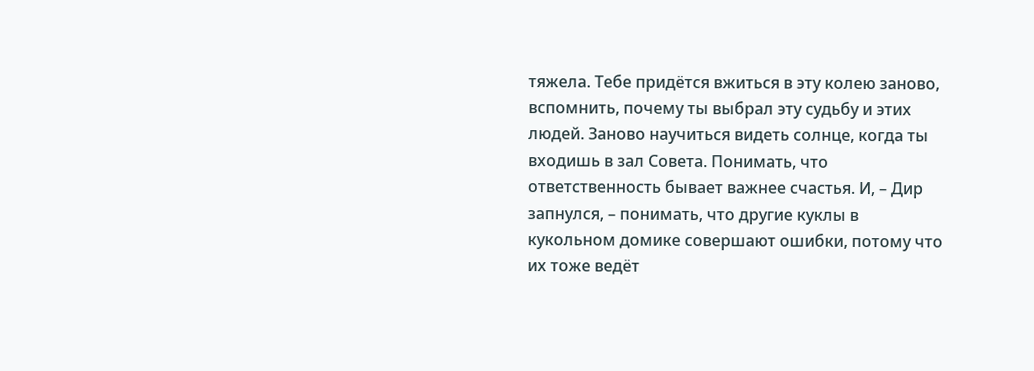тяжела. Тебе придётся вжиться в эту колею заново, вспомнить, почему ты выбрал эту судьбу и этих людей. Заново научиться видеть солнце, когда ты входишь в зал Совета. Понимать, что ответственность бывает важнее счастья. И, – Дир запнулся, – понимать, что другие куклы в кукольном домике совершают ошибки, потому что их тоже ведёт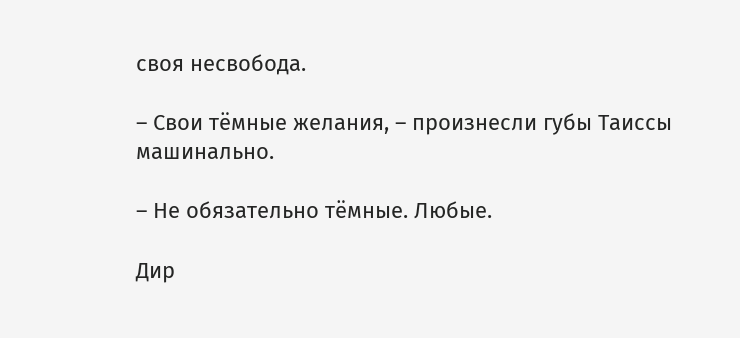своя несвобода.

– Свои тёмные желания, – произнесли губы Таиссы машинально.

– Не обязательно тёмные. Любые.

Дир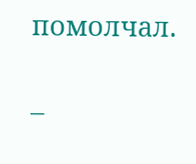помолчал.

–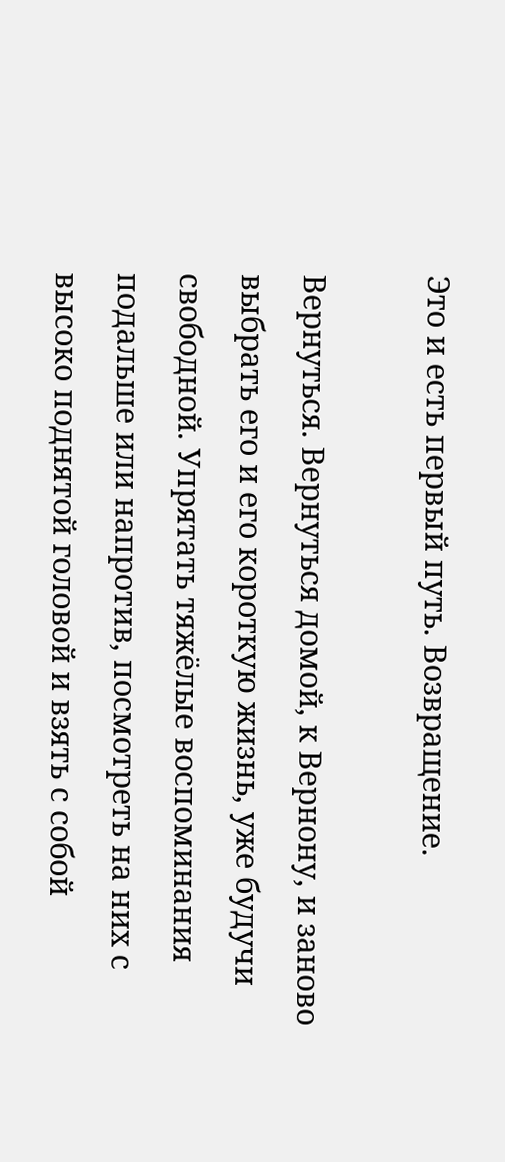Это и есть первый путь. Возвращение.

Вернуться. Вернуться домой, к Вернону, и заново выбрать его и его короткую жизнь, уже будучи свободной. Упрятать тяжёлые воспоминания подальше или напротив, посмотреть на них с высоко поднятой головой и взять с собой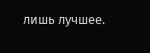лишь лучшее.